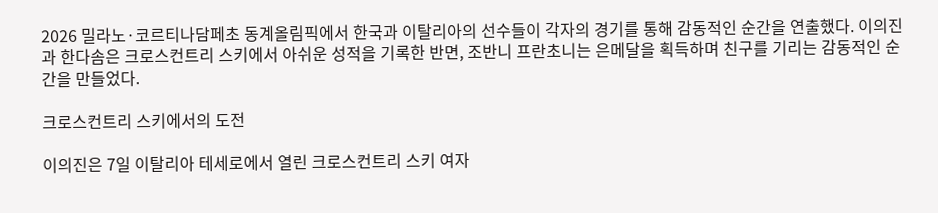2026 밀라노·코르티나담페초 동계올림픽에서 한국과 이탈리아의 선수들이 각자의 경기를 통해 감동적인 순간을 연출했다. 이의진과 한다솜은 크로스컨트리 스키에서 아쉬운 성적을 기록한 반면, 조반니 프란초니는 은메달을 획득하며 친구를 기리는 감동적인 순간을 만들었다.

크로스컨트리 스키에서의 도전

이의진은 7일 이탈리아 테세로에서 열린 크로스컨트리 스키 여자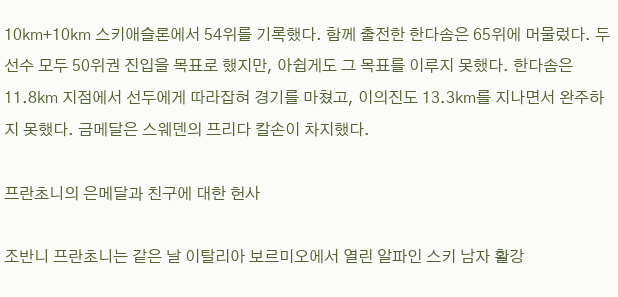10㎞+10㎞ 스키애슬론에서 54위를 기록했다. 함께 출전한 한다솜은 65위에 머물렀다. 두 선수 모두 50위권 진입을 목표로 했지만, 아쉽게도 그 목표를 이루지 못했다. 한다솜은 11.8㎞ 지점에서 선두에게 따라잡혀 경기를 마쳤고, 이의진도 13.3㎞를 지나면서 완주하지 못했다. 금메달은 스웨덴의 프리다 칼손이 차지했다.

프란초니의 은메달과 친구에 대한 헌사

조반니 프란초니는 같은 날 이탈리아 보르미오에서 열린 알파인 스키 남자 활강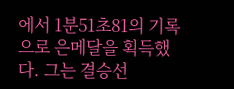에서 1분51초81의 기록으로 은메달을 획득했다. 그는 결승선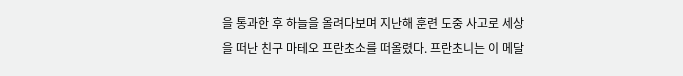을 통과한 후 하늘을 올려다보며 지난해 훈련 도중 사고로 세상을 떠난 친구 마테오 프란초소를 떠올렸다. 프란초니는 이 메달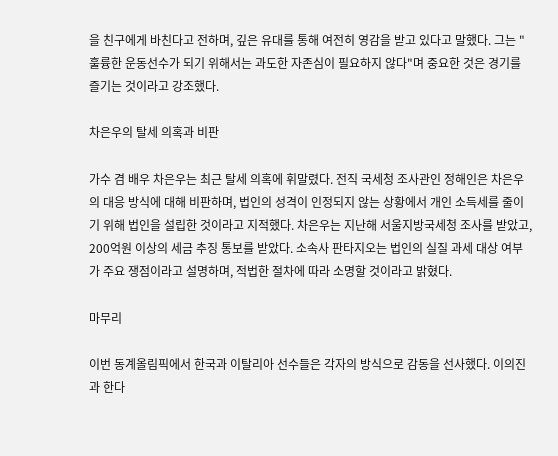을 친구에게 바친다고 전하며, 깊은 유대를 통해 여전히 영감을 받고 있다고 말했다. 그는 "훌륭한 운동선수가 되기 위해서는 과도한 자존심이 필요하지 않다"며 중요한 것은 경기를 즐기는 것이라고 강조했다.

차은우의 탈세 의혹과 비판

가수 겸 배우 차은우는 최근 탈세 의혹에 휘말렸다. 전직 국세청 조사관인 정해인은 차은우의 대응 방식에 대해 비판하며, 법인의 성격이 인정되지 않는 상황에서 개인 소득세를 줄이기 위해 법인을 설립한 것이라고 지적했다. 차은우는 지난해 서울지방국세청 조사를 받았고, 200억원 이상의 세금 추징 통보를 받았다. 소속사 판타지오는 법인의 실질 과세 대상 여부가 주요 쟁점이라고 설명하며, 적법한 절차에 따라 소명할 것이라고 밝혔다.

마무리

이번 동계올림픽에서 한국과 이탈리아 선수들은 각자의 방식으로 감동을 선사했다. 이의진과 한다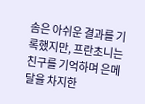솜은 아쉬운 결과를 기록했지만, 프란초니는 친구를 기억하며 은메달을 차지한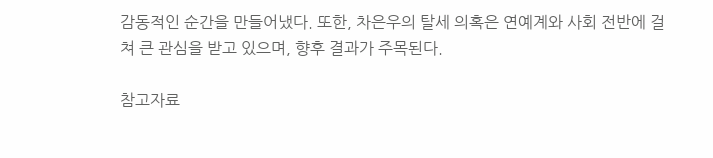감동적인 순간을 만들어냈다. 또한, 차은우의 탈세 의혹은 연예계와 사회 전반에 걸쳐 큰 관심을 받고 있으며, 향후 결과가 주목된다.

참고자료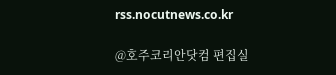rss.nocutnews.co.kr

@호주코리안닷컴 편집실